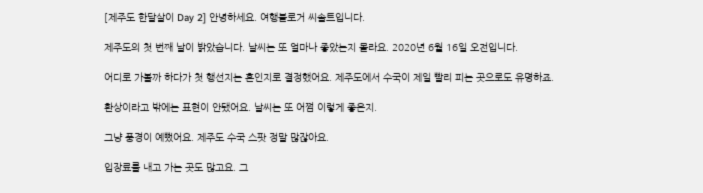[제주도 한달살이 Day 2] 안녕하세요. 여행블로거 씨솔트입니다.

제주도의 첫 번째 날이 밝았습니다. 날씨는 또 얼마나 좋았는지 몰라요. 2020년 6월 16일 오전입니다.

어디로 가볼까 하다가 첫 행선지는 혼인지로 결정했어요. 제주도에서 수국이 제일 빨리 피는 곳으로도 유명하죠.

환상이라고 밖에는 표현이 안됐어요. 날씨는 또 어쩜 이렇게 좋은지.

그냥 풍경이 예뻤어요. 제주도 수국 스팟 정말 많잖아요.

입장료를 내고 가는 곳도 많고요. 그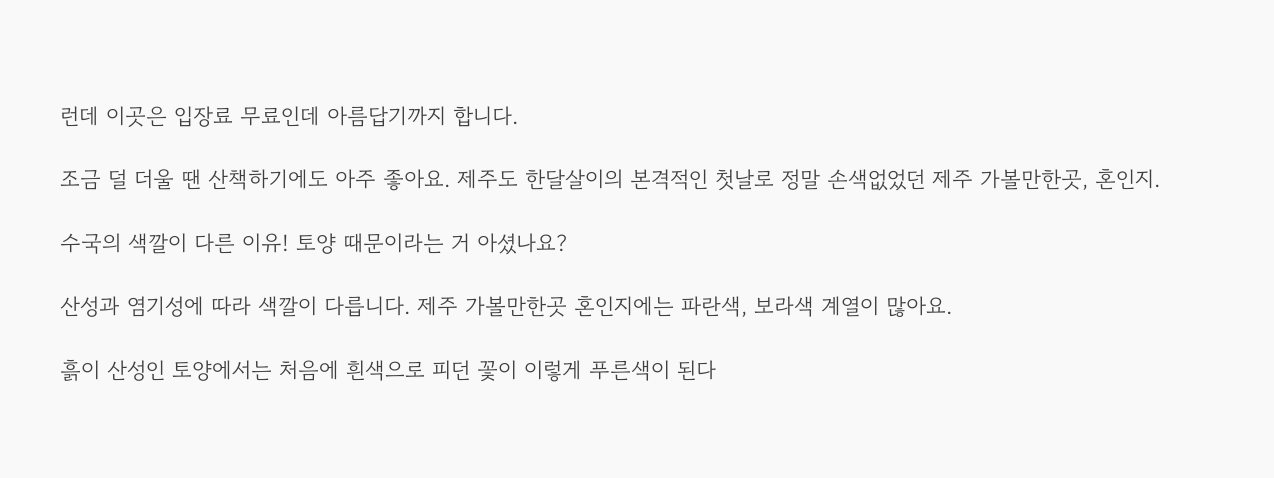런데 이곳은 입장료 무료인데 아름답기까지 합니다.

조금 덜 더울 땐 산책하기에도 아주 좋아요. 제주도 한달살이의 본격적인 첫날로 정말 손색없었던 제주 가볼만한곳, 혼인지.

수국의 색깔이 다른 이유! 토양 때문이라는 거 아셨나요?

산성과 염기성에 따라 색깔이 다릅니다. 제주 가볼만한곳 혼인지에는 파란색, 보라색 계열이 많아요.

흙이 산성인 토양에서는 처음에 흰색으로 피던 꽃이 이렇게 푸른색이 된다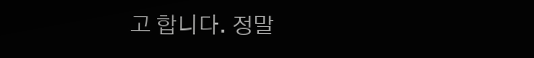고 합니다. 정말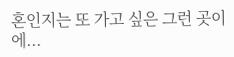혼인지는 또 가고 싶은 그런 곳이에...